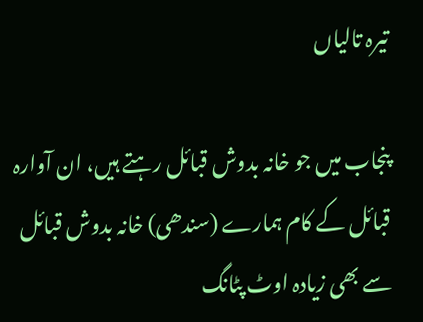تیرہ تالیاں

پنجاب میں جو خانہ بدوش قبائل رہتے ہیں، ان آوارہ قبائل کے کام ہمارے (سندھی) خانہ بدوش قبائل سے بھی زیادہ اوٹ پٹانگ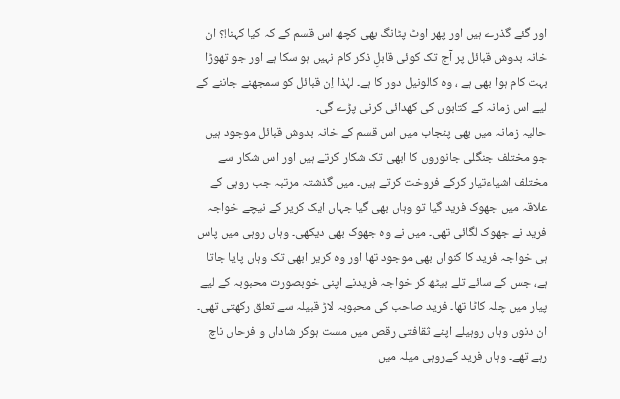اور گئے گذرے ہیں اور پھر اوٹ پٹانگ بھی کچھ اس قسم کے کہ کیا کہنا!؟ ان خانہ بدوش قبائل پر آج تک کوئی قابلِ ذکر کام نہیں ہو سکا ہے اور جو تھوڑا بہت کام ہوا بھی ہے ، وہ کالونیل دور کا ہے۔ لہٰذا اِن قبائل کو سمجھنے جاننے کے لیے اس زمانہ کے کتابوں کی کھدائی کرنی پڑے گی۔
حالیہ زمانہ میں بھی پنجاب میں اس قسم کے خانہ بدوش قبائل موجود ہیں جو مختلف جنگلی جانوروں کا ابھی تک شکار کرتے ہیں اور اس شکار سے مختلف اشیاءتیار کرکے فروخت کرتے ہیں۔ میں گذشتہ مرتبہ جب روہی کے علاقہ میں جھوک فرید گیا تو وہاں بھی گیا جہاں ایک کریر کے نیچے خواجہ فرید نے جھوک لگائی تھی۔ میں نے وہ جھوک بھی دیکھی۔ وہاں روہی میں پاس ہی خواجہ فرید کا کنواں بھی موجود تھا اور وہ کریر ابھی تک وہاں پایا جاتا ہے، جس کے سائے تلے بیٹھ کر خواجہ فریدنے اپنی خوبصورت محبوبہ کے لیے پیار میں چلہ کاٹا تھا۔ فرید صاحب کی محبوبہ لاڑ قبیلہ سے تعلق رکھتی تھی۔
ان دنوں وہاں روہیلے اپنے ثقافتی رقص میں مست ہوکر شاداں و فرحاں ناچ رہے تھے۔ وہاں فرید کےروہی میلہ میں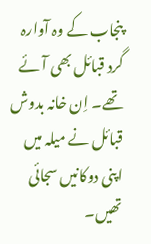پنجاب کے وہ آوارہ گرد قبائل بھی آئے تھے۔ اِن خانہ بدوش قبائل نے میلہ میں اپنی دوکانیں سجائی تھیں۔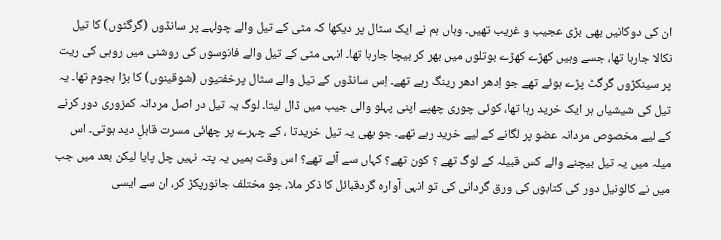ان کی دوکانیں بھی بڑی عجیب و غریب تھیں۔ وہاں ہم نے ایک سٹال پر دیکھا کہ مٹی کے تیل والے چولہے پر سانڈوں (گرگٹوں) کا تیل نکالا جارہا تھا، جسے وہیں کھڑے کھڑے بوتلوں میں بھر کر بیچا جارہا تھا۔ انہی مٹی کے تیل والے فانوسوں کی روشنی میں روہی کی ریت پر سینکڑوں گرگٹ پڑے ہوئے تھے جو اِدھر ادھر رینگ رہے تھے۔ اِس سانڈوں کے تیل والے سٹال پرخفتیوں (شوقینوں) کا بڑا ہجوم تھا۔ یہ تیل کی شیشیاں ہر ایک خرید رہا تھا، کوئی چوری چھپے اپنی پہلو والی جیب میں ڈال لیتا۔ لوگ یہ تیل در اصل مردانہ کمزوری دور کرنے کے لیے مخصوص مردانہ عضو پر لگانے کے لیے خرید رہے تھے۔ جو بھی یہ تیل خریدتا ، کے چہرے پر چھائی مسرت قابلِ دید ہوتی۔ اس میلہ میں یہ تیل بیچنے والے کس قبیلہ کے لوگ تھے ؟ کون تھے؟ کہاں سے آئے تھے؟ اس وقت ہمیں یہ پتہ نہیں چل پایا لیکن بعد میں جب میں نے کالونیل دور کی کتابوں کی ورق گردانی کی تو انہی آوارہ گردقبائل کا ذکر ملا، جو مختلف جانورپکڑ کر، ان سے ایسی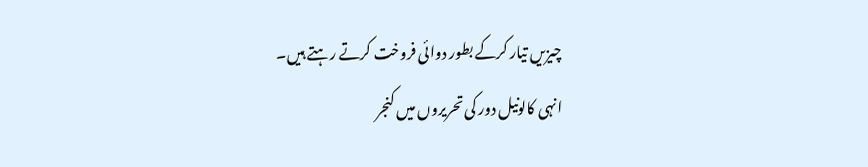چیزیں تیار کرکے بطور دوائی فروخت کرتے رہتے ہیں۔
انہی کالونیل دور کی تحریروں میں کنجر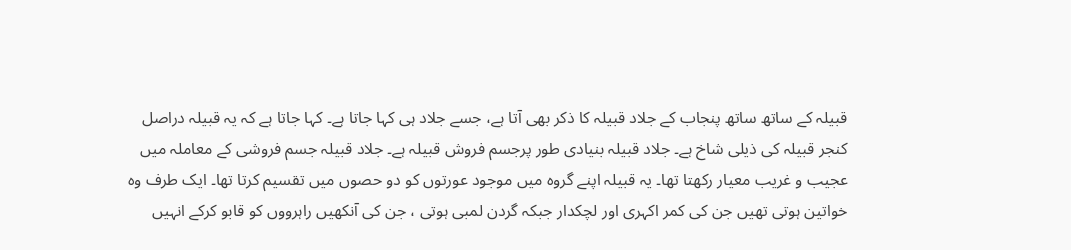قبیلہ کے ساتھ ساتھ پنجاب کے جلاد قبیلہ کا ذکر بھی آتا ہے، جسے جلاد ہی کہا جاتا ہے۔ کہا جاتا ہے کہ یہ قبیلہ دراصل کنجر قبیلہ کی ذیلی شاخ ہے۔ جلاد قبیلہ بنیادی طور پرجسم فروش قبیلہ ہے۔ جلاد قبیلہ جسم فروشی کے معاملہ میں عجیب و غریب معیار رکھتا تھا۔ یہ قبیلہ اپنے گروہ میں موجود عورتوں کو دو حصوں میں تقسیم کرتا تھا۔ ایک طرف وہ خواتین ہوتی تھیں جن کی کمر اکہری اور لچکدار جبکہ گردن لمبی ہوتی ، جن کی آنکھیں راہرووں کو قابو کرکے انہیں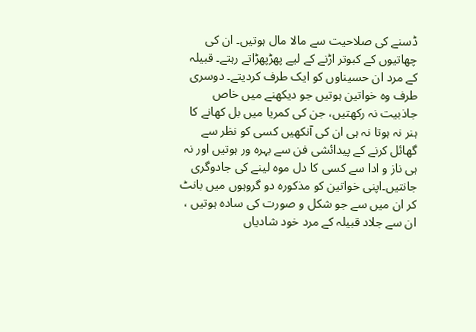ڈسنے کی صلاحیت سے مالا مال ہوتیں۔ ان کی چھاتیوں کے کبوتر اڑنے کے لیے پھڑپھڑاتے رہتے۔ قبیلہ کے مرد ان حسیناوں کو ایک طرف کردیتے۔ دوسری طرف وہ خواتین ہوتیں جو دیکھنے میں خاص جاذبیت نہ رکھتیں، جن کی کمریا میں بل کھانے کا ہنر نہ ہوتا نہ ہی ان کی آنکھیں کسی کو نظر سے گھائل کرنے کے پیدائشی فن سے بہرہ ور ہوتیں اور نہ ہی ناز و ادا سے کسی کا دل موہ لینے کی جادوگری جانتیں۔اپنی خواتین کو مذکورہ دو گروہوں میں بانٹ کر ان میں سے جو شکل و صورت کی سادہ ہوتیں ، ان سے جلاد قبیلہ کے مرد خود شادیاں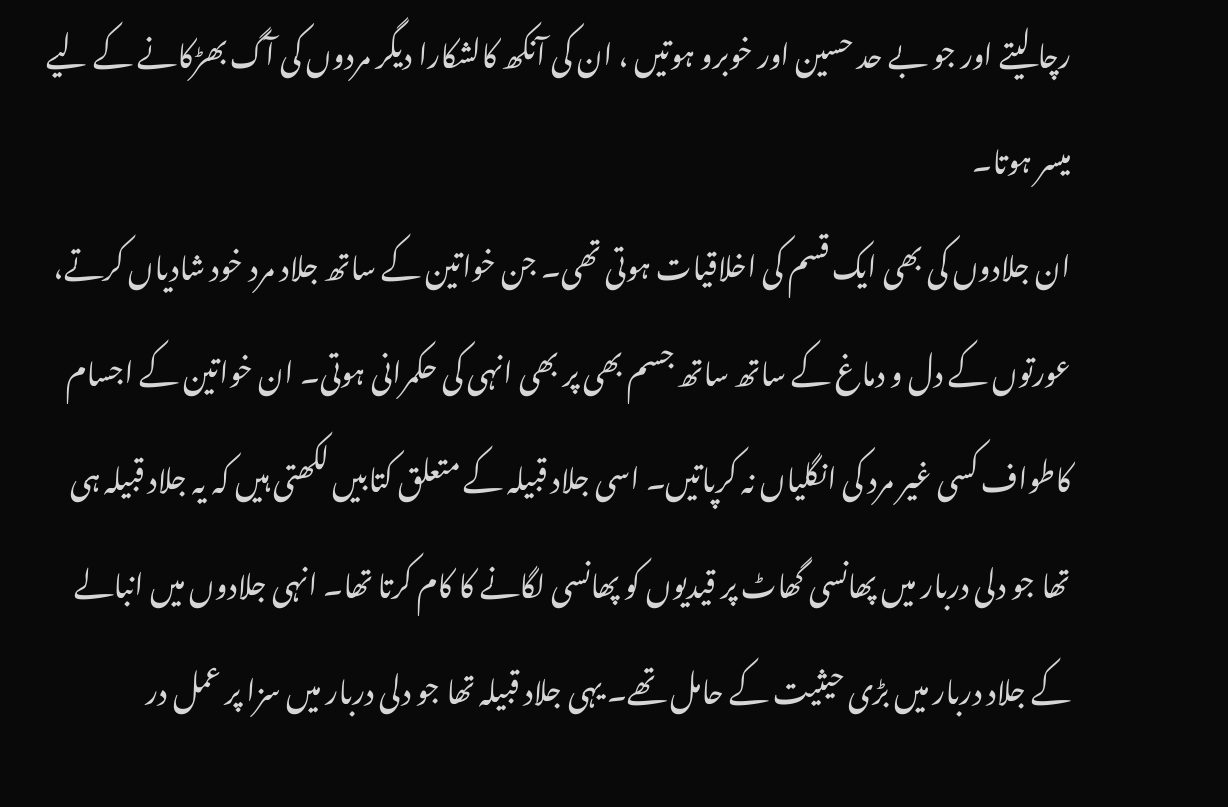رچا لیتے اور جو بے حد حسین اور خوبرو ہوتیں ، ان کی آنکھ کالشکارا دیگر مردوں کی آگ بھڑکانے کے لیے میسر ہوتا۔
ان جلادوں کی بھی ایک قسم کی اخلاقیات ہوتی تھی۔ جن خواتین کے ساتھ جلاد مرد خود شادیاں کرتے، عورتوں کے دل و دماغ کے ساتھ ساتھ جسم بھی پر بھی انہی کی حکمرانی ہوتی۔ ان خواتین کے اجسام کاطواف کسی غیر مرد کی انگلیاں نہ کرپاتیں۔ اسی جلاد قبیلہ کے متعلق کتابیں لکھتی ہیں کہ یہ جلاد قبیلہ ہی تھا جو دلی دربار میں پھانسی گھاٹ پر قیدیوں کو پھانسی لگانے کا کام کرتا تھا۔ انہی جلادوں میں انبالے کے جلاد دربار میں بڑی حیثیت کے حامل تھے۔ یہی جلاد قبیلہ تھا جو دلی دربار میں سزا پر عمل در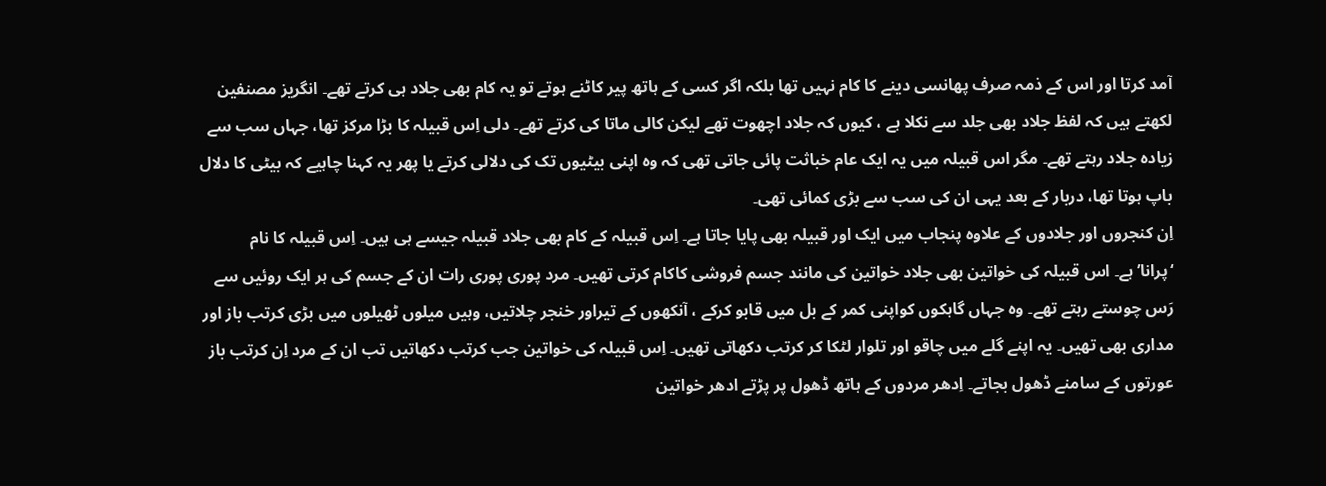آمد کرتا اور اس کے ذمہ صرف پھانسی دینے کا کام نہیں تھا بلکہ اگر کسی کے ہاتھ پیر کاٹنے ہوتے تو یہ کام بھی جلاد ہی کرتے تھے۔ انگریز مصنفین لکھتے ہیں کہ لفظ جلاد بھی جلد سے نکلا ہے ، کیوں کہ جلاد اچھوت تھے لیکن کالی ماتا کی کرتے تھے۔ دلی اِس قبیلہ کا بڑا مرکز تھا، جہاں سب سے زیادہ جلاد رہتے تھے۔ مگر اس قبیلہ میں یہ ایک عام خباثت پائی جاتی تھی کہ وہ اپنی بیٹیوں تک کی دلالی کرتے یا پھر یہ کہنا چاہیے کہ بیٹی کا دلال باپ ہوتا تھا، دربار کے بعد یہی ان کی سب سے بڑی کمائی تھی۔
اِن کنجروں اور جلادوں کے علاوہ پنجاب میں ایک اور قبیلہ بھی پایا جاتا ہے۔ اِس قبیلہ کے کام بھی جلاد قبیلہ جیسے ہی ہیں۔ اِس قبیلہ کا نام ‘پرانا’ہے۔ اس قبیلہ کی خواتین بھی جلاد خواتین کی مانند جسم فروشی کاکام کرتی تھیں۔ مرد پوری پوری رات ان کے جسم کی ہر ایک روئیں سے رَس چوستے رہتے تھے۔ وہ جہاں گاہکوں کواپنی کمر کے بل میں قابو کرکے ، آنکھوں کے تیراور خنجر چلاتیں، وہیں میلوں ٹھیلوں میں بڑی کرتب باز اور مداری بھی تھیں۔ یہ اپنے گلے میں چاقو اور تلوار لٹکا کر کرتب دکھاتی تھیں۔ اِس قبیلہ کی خواتین جب کرتب دکھاتیں تب ان کے مرد اِن کرتب باز عورتوں کے سامنے ڈھول بجاتے۔ اِدھر مردوں کے ہاتھ ڈھول پر پڑتے ادھر خواتین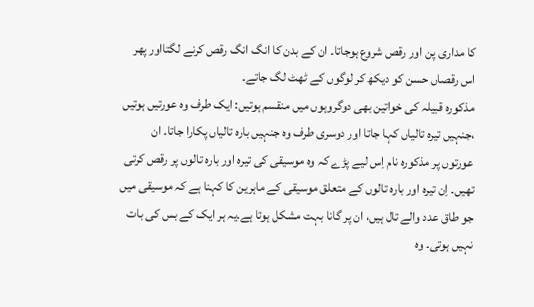کا مداری پن اور رقص شروع ہوجاتا۔ ان کے بدن کا انگ انگ رقص کرنے لگتااور پھر اس رقصاں حسن کو دیکھ کر لوگوں کے ٹھٹ لگ جاتے۔
مذکورہ قبیلہ کی خواتین بھی دوگروہوں میں منقسم ہوتیں: ایک طرف وہ عورتیں ہوتیں ،جنہیں تیرہ تالیاں کہا جاتا اور دوسری طرف وہ جنہیں بارہ تالیاں پکارا جاتا۔ ان عورتوں پر مذکورہ نام اِس لیے پڑے کہ وہ موسیقی کی تیرہ اور بارہ تالوں پر رقص کرتی تھیں۔ اِن تیرہ اور بارہ تالوں کے متعلق موسیقی کے ماہرین کا کہنا ہے کہ موسیقی میں جو طاق عدد والے تال ہیں، ان پر گانا بہت مشکل ہوتا ہے۔یہ ہر ایک کے بس کی بات نہیں ہوتی۔ وہ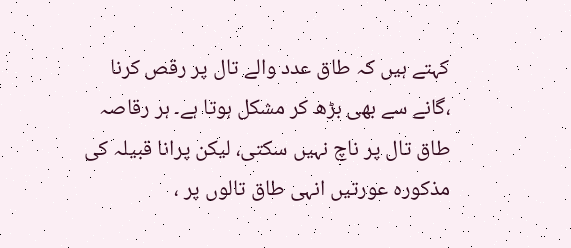کہتے ہیں کہ طاق عدد والے تال پر رقص کرنا ،گانے سے بھی بڑھ کر مشکل ہوتا ہے۔ ہر رقاصہ طاق تال پر ناچ نہیں سکتی، لیکن پرانا قبیلہ کی مذکورہ عورتیں انہی طاق تالوں پر ،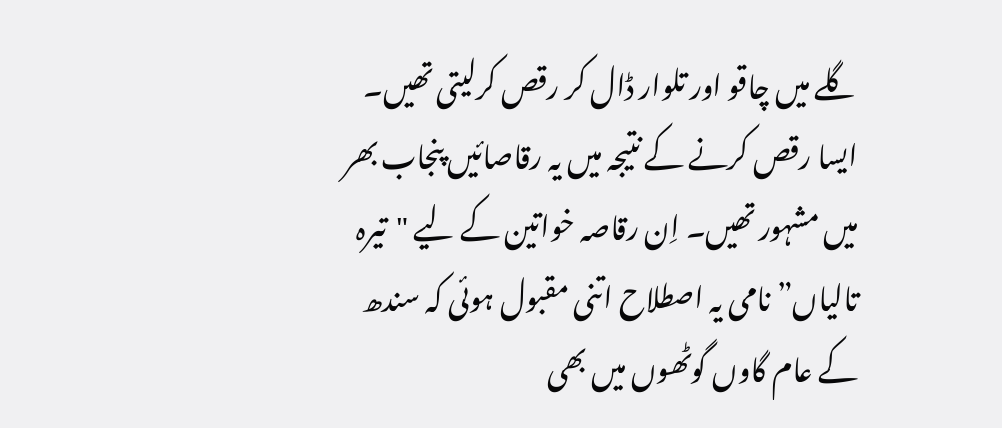گلے میں چاقو اور تلوار ڈال کر رقص کرلیتی تھیں۔ ایسا رقص کرنے کے نتیجہ میں یہ رقاصائیں پنجاب بھر میں مشہور تھیں۔ اِن رقاصہ خواتین کے لیے "تیرہ تالیاں” نامی یہ اصطلاح اتنی مقبول ہوئی کہ سندھ کے عام گاوں گوٹھوں میں بھی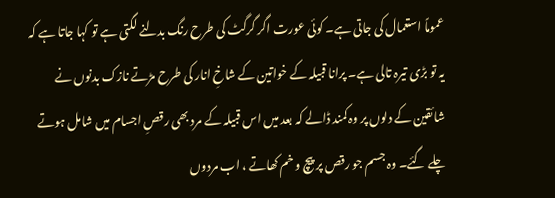عموماً استعمال کی جاتی ہے۔ کوئی عورت اگر گرگٹ کی طرح رنگ بدلنے لگتی ہے تو کہا جاتا ہے کہ یہ تو بڑی تیرہ تالی ہے۔ پرانا قبیلہ کے خواتین کے شاخِ انار کی طرح مڑتے نازک بدنوں نے شائقین کے دلوں پر وہ کمند ڈالے کہ بعد میں اس قبیلہ کے مرد بھی رقصِ اجسام میں شامل ہوتے چلے گئے۔ وہ جسم جو رقص پر پیچ و خم کھاتے ، اب مردوں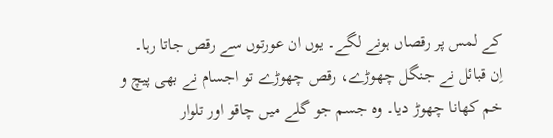کے لمس پر رقصاں ہونے لگے۔ یوں ان عورتوں سے رقص جاتا رہا۔ اِن قبائل نے جنگل چھوڑے، رقص چھوڑے تو اجسام نے بھی پیچ و خم کھانا چھوڑ دیا۔ وہ جسم جو گلے میں چاقو اور تلوار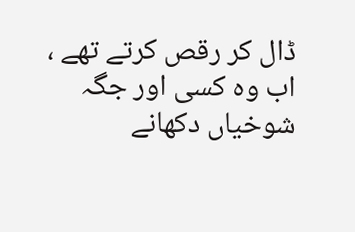ڈال کر رقص کرتے تھے ، اب وہ کسی اور جگہ شوخیاں دکھانے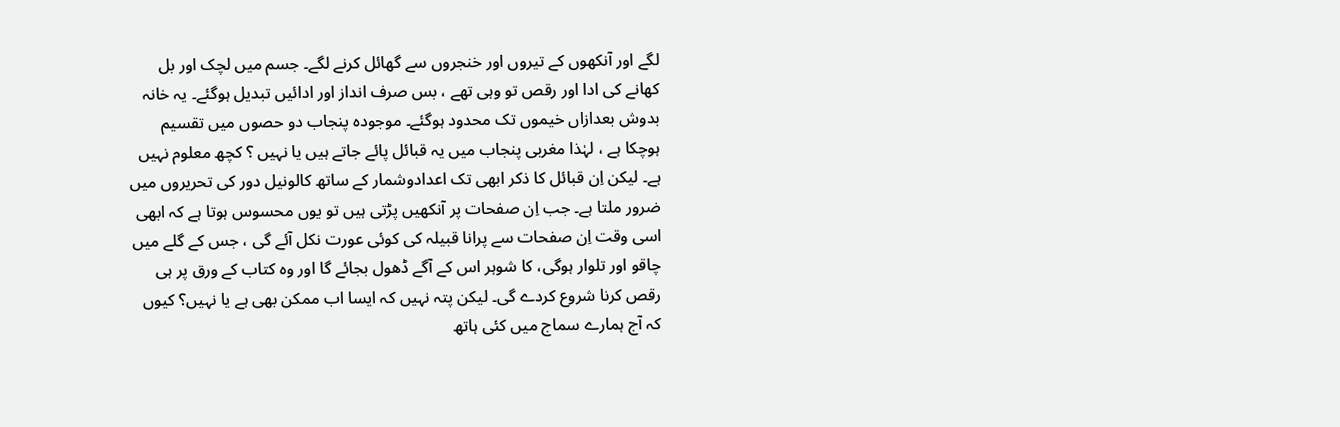لگے اور آنکھوں کے تیروں اور خنجروں سے گھائل کرنے لگے۔ جسم میں لچک اور بل کھانے کی ادا اور رقص تو وہی تھے ، بس صرف انداز اور ادائیں تبدیل ہوگئے۔ یہ خانہ بدوش بعدازاں خیموں تک محدود ہوگئے۔ موجودہ پنجاب دو حصوں میں تقسیم ہوچکا ہے ، لہٰذا مغربی پنجاب میں یہ قبائل پائے جاتے ہیں یا نہیں ؟ کچھ معلوم نہیں ہے۔ لیکن اِن قبائل کا ذکر ابھی تک اعدادوشمار کے ساتھ کالونیل دور کی تحریروں میں ضرور ملتا ہے۔ جب اِن صفحات پر آنکھیں پڑتی ہیں تو یوں محسوس ہوتا ہے کہ ابھی اسی وقت اِن صفحات سے پرانا قبیلہ کی کوئی عورت نکل آئے گی ، جس کے گلے میں چاقو اور تلوار ہوگی، کا شوہر اس کے آگے ڈھول بجائے گا اور وہ کتاب کے ورق پر ہی رقص کرنا شروع کردے گی۔ لیکن پتہ نہیں کہ ایسا اب ممکن بھی ہے یا نہیں؟ کیوں کہ آج ہمارے سماج میں کئی ہاتھ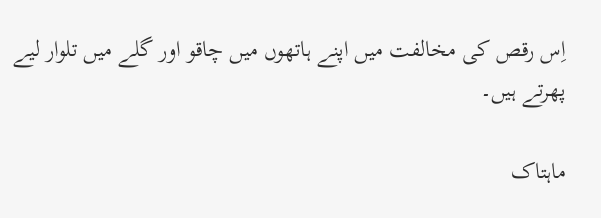اِس رقص کی مخالفت میں اپنے ہاتھوں میں چاقو اور گلے میں تلوار لیے پھرتے ہیں۔

ماہتاک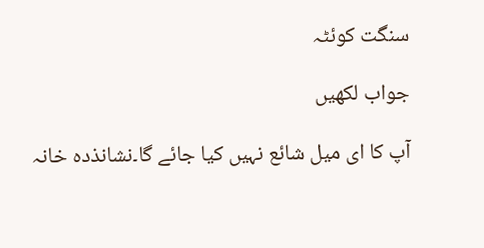سنگت کوئٹہ

جواب لکھیں

آپ کا ای میل شائع نہیں کیا جائے گا۔نشانذدہ خانہ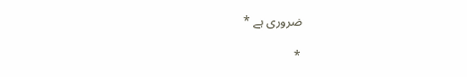ضروری ہے *

*